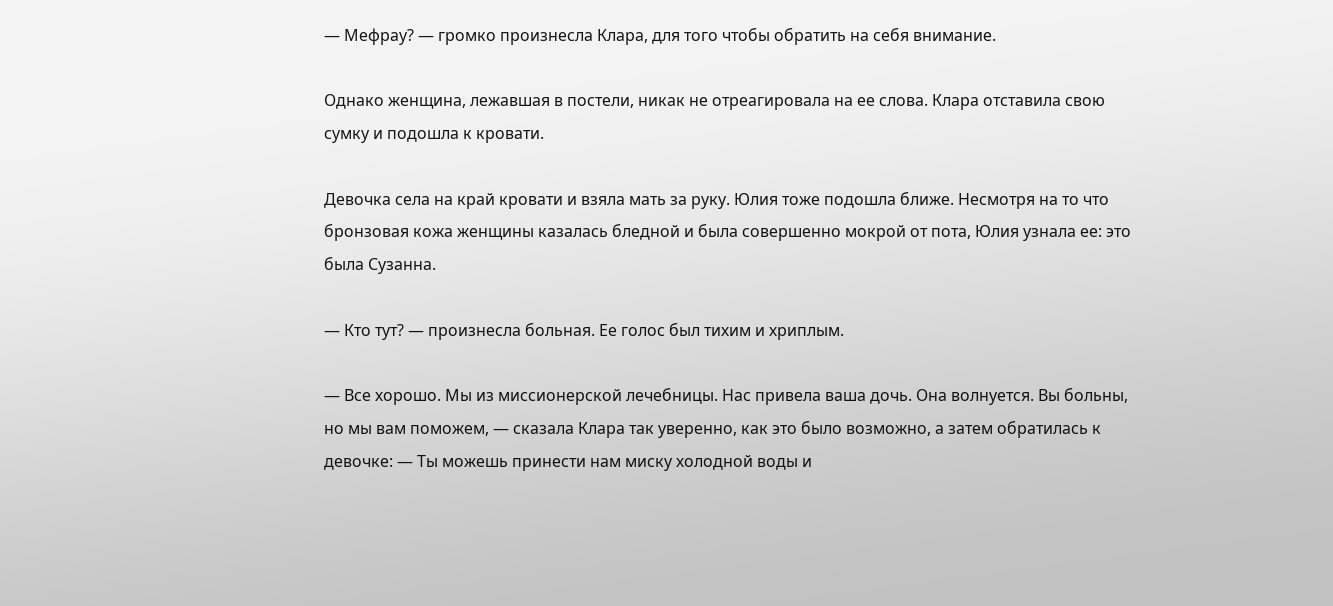— Мефрау? — громко произнесла Клара, для того чтобы обратить на себя внимание.

Однако женщина, лежавшая в постели, никак не отреагировала на ее слова. Клара отставила свою сумку и подошла к кровати.

Девочка села на край кровати и взяла мать за руку. Юлия тоже подошла ближе. Несмотря на то что бронзовая кожа женщины казалась бледной и была совершенно мокрой от пота, Юлия узнала ее: это была Сузанна.

— Кто тут? — произнесла больная. Ее голос был тихим и хриплым.

— Все хорошо. Мы из миссионерской лечебницы. Нас привела ваша дочь. Она волнуется. Вы больны, но мы вам поможем, — сказала Клара так уверенно, как это было возможно, а затем обратилась к девочке: — Ты можешь принести нам миску холодной воды и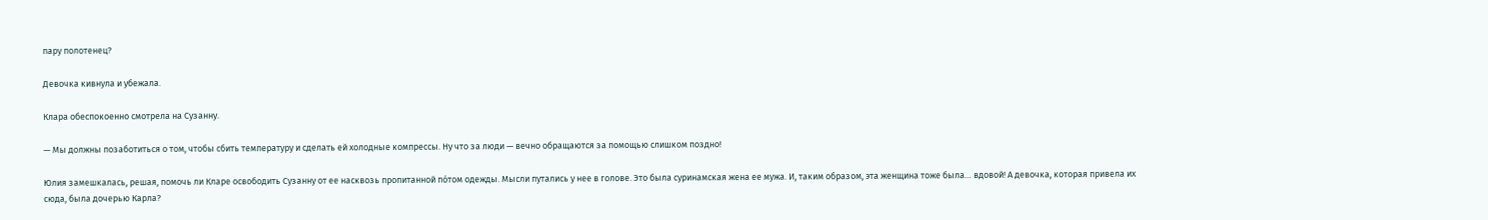пару полотенец?

Девочка кивнула и убежала.

Клара обеспокоенно смотрела на Сузанну.

— Мы должны позаботиться о том, чтобы сбить температуру и сделать ей холодные компрессы. Ну что за люди — вечно обращаются за помощью слишком поздно!

Юлия замешкалась, решая, помочь ли Кларе освободить Сузанну от ее насквозь пропитанной пóтом одежды. Мысли путались у нее в голове. Это была суринамская жена ее мужа. И, таким образом, эта женщина тоже была… вдовой! А девочка, которая привела их сюда, была дочерью Карла?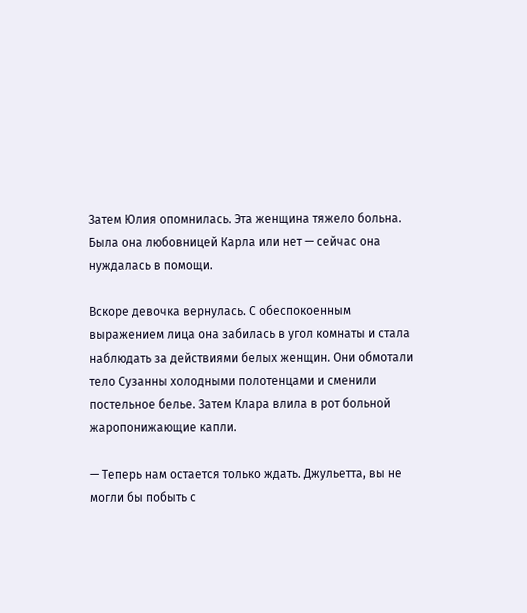Затем Юлия опомнилась. Эта женщина тяжело больна. Была она любовницей Карла или нет — сейчас она нуждалась в помощи.

Вскоре девочка вернулась. С обеспокоенным выражением лица она забилась в угол комнаты и стала наблюдать за действиями белых женщин. Они обмотали тело Сузанны холодными полотенцами и сменили постельное белье. Затем Клара влила в рот больной жаропонижающие капли.

— Теперь нам остается только ждать. Джульетта, вы не могли бы побыть с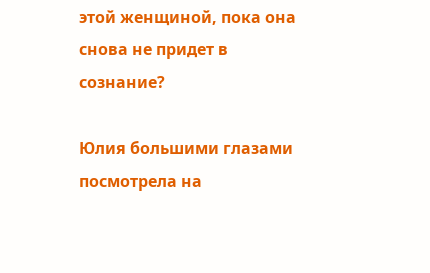этой женщиной, пока она снова не придет в сознание?

Юлия большими глазами посмотрела на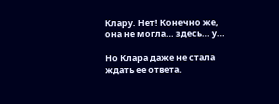Клару. Нет! Конечно же, она не могла… здесь… у…

Но Клара даже не стала ждать ее ответа.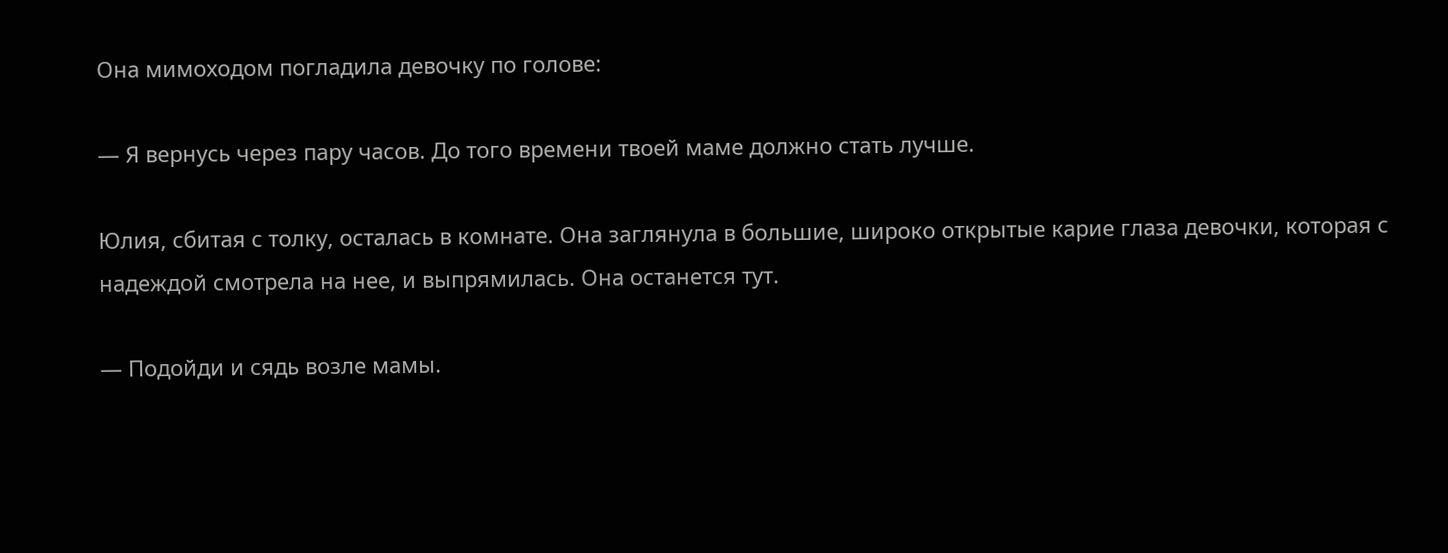Она мимоходом погладила девочку по голове:

— Я вернусь через пару часов. До того времени твоей маме должно стать лучше.

Юлия, сбитая с толку, осталась в комнате. Она заглянула в большие, широко открытые карие глаза девочки, которая с надеждой смотрела на нее, и выпрямилась. Она останется тут.

— Подойди и сядь возле мамы.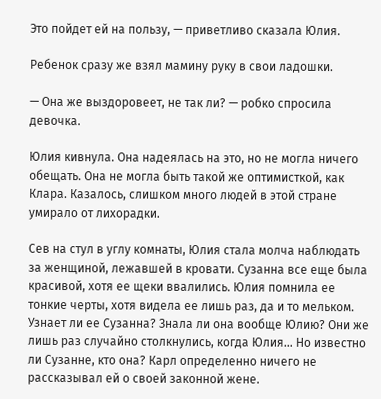Это пойдет ей на пользу, — приветливо сказала Юлия.

Ребенок сразу же взял мамину руку в свои ладошки.

— Она же выздоровеет, не так ли? — робко спросила девочка.

Юлия кивнула. Она надеялась на это, но не могла ничего обещать. Она не могла быть такой же оптимисткой, как Клара. Казалось, слишком много людей в этой стране умирало от лихорадки.

Сев на стул в углу комнаты, Юлия стала молча наблюдать за женщиной, лежавшей в кровати. Сузанна все еще была красивой, хотя ее щеки ввалились. Юлия помнила ее тонкие черты, хотя видела ее лишь раз, да и то мельком. Узнает ли ее Сузанна? Знала ли она вообще Юлию? Они же лишь раз случайно столкнулись, когда Юлия… Но известно ли Сузанне, кто она? Карл определенно ничего не рассказывал ей о своей законной жене.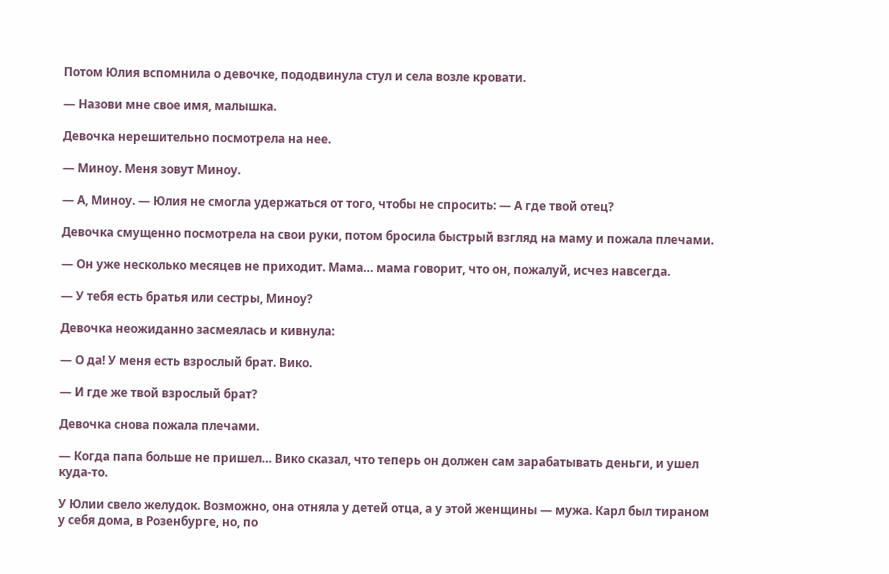Потом Юлия вспомнила о девочке, пододвинула стул и села возле кровати.

— Назови мне свое имя, малышка.

Девочка нерешительно посмотрела на нее.

— Миноу. Меня зовут Миноу.

— А, Миноу. — Юлия не смогла удержаться от того, чтобы не спросить: — А где твой отец?

Девочка смущенно посмотрела на свои руки, потом бросила быстрый взгляд на маму и пожала плечами.

— Он уже несколько месяцев не приходит. Мама… мама говорит, что он, пожалуй, исчез навсегда.

— У тебя есть братья или сестры, Миноу?

Девочка неожиданно засмеялась и кивнула:

— О да! У меня есть взрослый брат. Вико.

— И где же твой взрослый брат?

Девочка снова пожала плечами.

— Когда папа больше не пришел… Вико сказал, что теперь он должен сам зарабатывать деньги, и ушел куда-то.

У Юлии свело желудок. Возможно, она отняла у детей отца, а у этой женщины — мужа. Карл был тираном у себя дома, в Розенбурге, но, по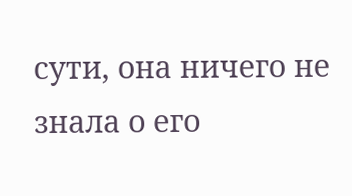сути, она ничего не знала о его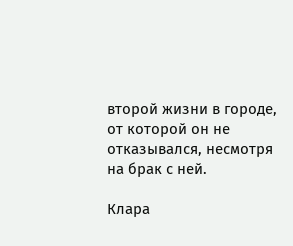второй жизни в городе, от которой он не отказывался, несмотря на брак с ней.

Клара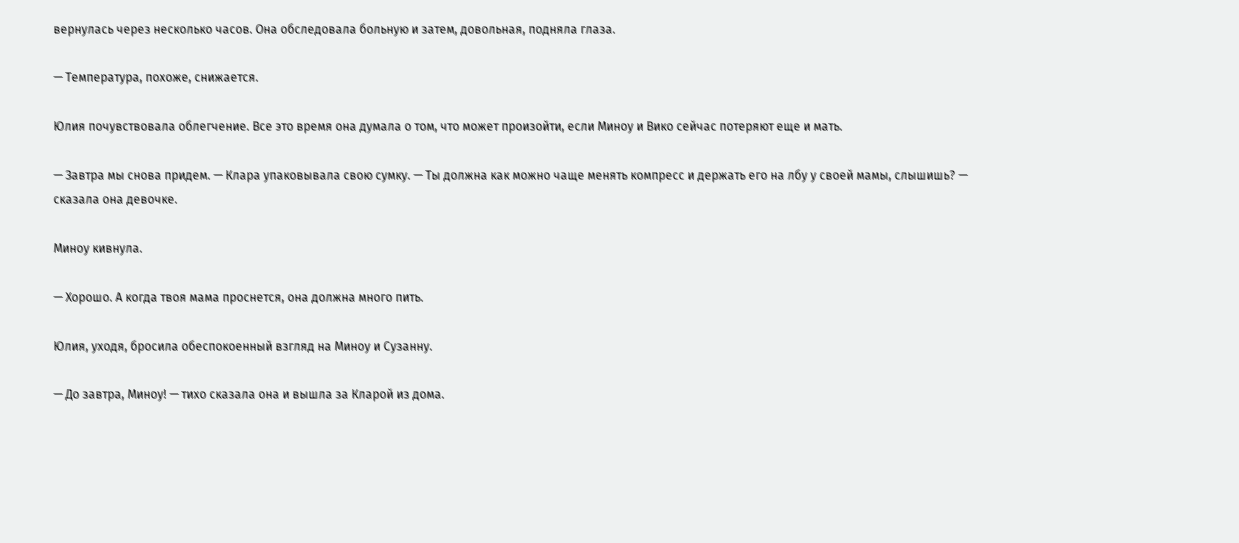вернулась через несколько часов. Она обследовала больную и затем, довольная, подняла глаза.

— Температура, похоже, снижается.

Юлия почувствовала облегчение. Все это время она думала о том, что может произойти, если Миноу и Вико сейчас потеряют еще и мать.

— Завтра мы снова придем. — Клара упаковывала свою сумку. — Ты должна как можно чаще менять компресс и держать его на лбу у своей мамы, слышишь? — сказала она девочке.

Миноу кивнула.

— Хорошо. А когда твоя мама проснется, она должна много пить.

Юлия, уходя, бросила обеспокоенный взгляд на Миноу и Сузанну.

— До завтра, Миноу! — тихо сказала она и вышла за Кларой из дома.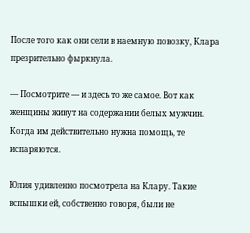После того как они сели в наемную повозку, Клара презрительно фыркнула.

— Посмотрите — и здесь то же самое. Вот как женщины живут на содержании белых мужчин. Когда им действительно нужна помощь, те испаряются.

Юлия удивленно посмотрела на Клару. Такие вспышки ей, собственно говоря, были не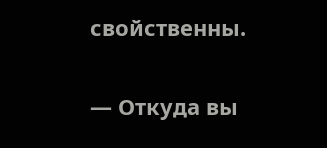свойственны.

— Откуда вы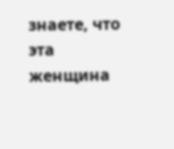знаете, что эта женщина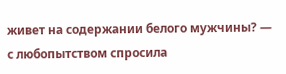живет на содержании белого мужчины? — с любопытством спросила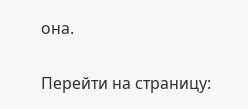она.

Перейти на страницу: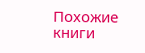Похожие книги